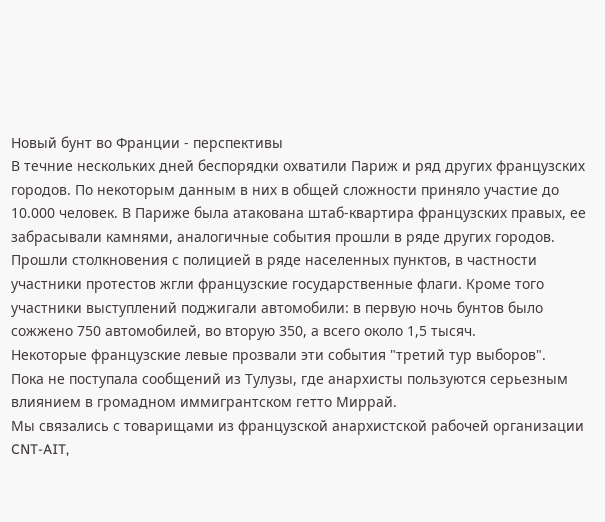Новый бунт во Франции - перспективы
В течние нескольких дней беспорядки охватили Париж и ряд других французских городов. По некоторым данным в них в общей сложности приняло участие до 10.000 человек. В Париже была атакована штаб-квартира французских правых, ее забрасывали камнями, аналогичные события прошли в ряде других городов. Прошли столкновения с полицией в ряде населенных пунктов, в частности участники протестов жгли французские государственные флаги. Кроме того участники выступлений поджигали автомобили: в первую ночь бунтов было сожжено 750 автомобилей, во вторую 350, а всего около 1,5 тысяч.
Некоторые французские левые прозвали эти события "третий тур выборов".
Пока не поступала сообщений из Тулузы, где анархисты пользуются серьезным влиянием в громадном иммигрантском гетто Миррай.
Мы связались с товарищами из французской анархистской рабочей организации CNT-AIT,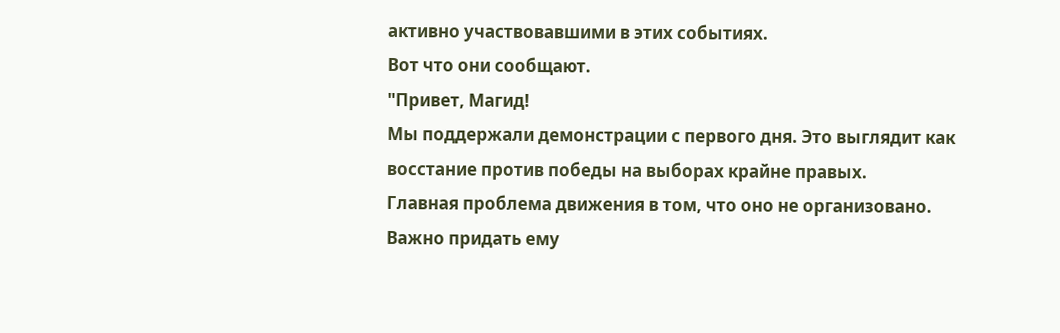активно участвовавшими в этих событиях.
Вот что они сообщают.
"Привет, Магид!
Мы поддержали демонстрации с первого дня. Это выглядит как восстание против победы на выборах крайне правых.
Главная проблема движения в том, что оно не организовано. Важно придать ему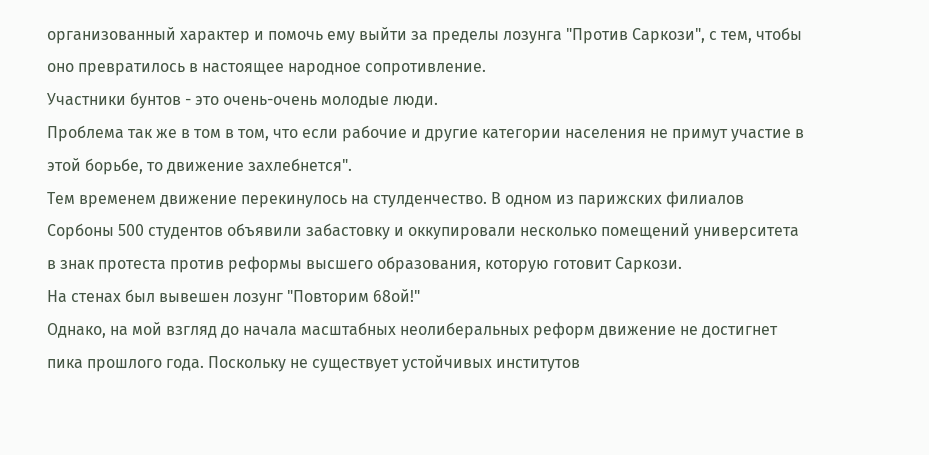организованный характер и помочь ему выйти за пределы лозунга "Против Саркози", с тем, чтобы оно превратилось в настоящее народное сопротивление.
Участники бунтов - это очень-очень молодые люди.
Проблема так же в том в том, что если рабочие и другие категории населения не примут участие в этой борьбе, то движение захлебнется".
Тем временем движение перекинулось на стулденчество. В одном из парижских филиалов Сорбоны 500 студентов объявили забастовку и оккупировали несколько помещений университета в знак протеста против реформы высшего образования, которую готовит Саркози.
На стенах был вывешен лозунг "Повторим 68ой!"
Однако, на мой взгляд до начала масштабных неолиберальных реформ движение не достигнет пика прошлого года. Поскольку не существует устойчивых институтов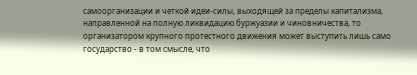самоорганизации и четкой идеи-силы, выходящей за пределы капитализма, направленной на полную ликвидацию буржуазии и чиновничества, то организатором крупного протестного движения может выступить лишь само государство - в том смысле, что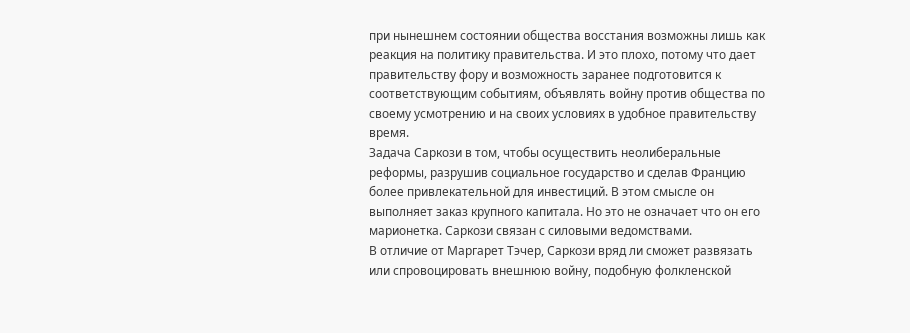при нынешнем состоянии общества восстания возможны лишь как реакция на политику правительства. И это плохо, потому что дает правительству фору и возможность заранее подготовится к соответствующим событиям, объявлять войну против общества по своему усмотрению и на своих условиях в удобное правительству время.
Задача Саркози в том, чтобы осуществить неолиберальные реформы, разрушив социальное государство и сделав Францию более привлекательной для инвестиций. В этом смысле он выполняет заказ крупного капитала. Но это не означает что он его марионетка. Саркози связан с силовыми ведомствами.
В отличие от Маргарет Тэчер, Саркози вряд ли сможет развязать или спровоцировать внешнюю войну, подобную фолкленской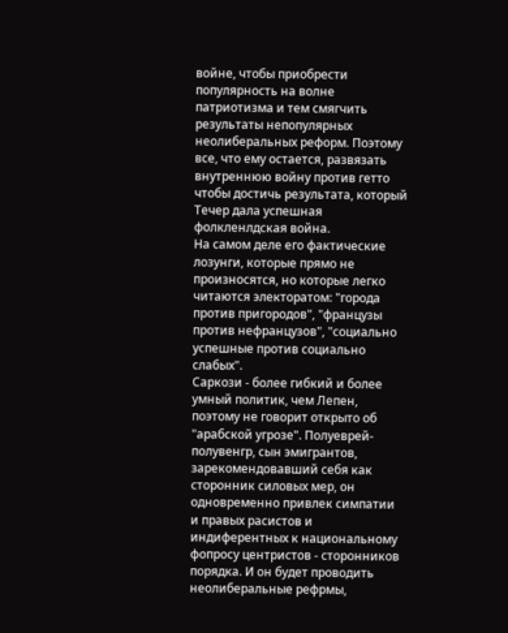войне, чтобы приобрести популярность на волне патриотизма и тем смягчить результаты непопулярных неолиберальных реформ. Поэтому все, что ему остается, развязать внутреннюю войну против гетто чтобы достичь результата, который Течер дала успешная фолкленлдская война.
На самом деле его фактические лозунги, которые прямо не произносятся, но которые легко читаются электоратом: "города против пригородов", "французы против нефранцузов", "социально успешные против социально слабых".
Саркози - более гибкий и более умный политик, чем Лепен, поэтому не говорит открыто об "арабской угрозе". Полуеврей-полувенгр, сын эмигрантов, зарекомендовавший себя как сторонник силовых мер, он одновременно привлек симпатии и правых расистов и индиферентных к национальному фопросу центристов - сторонников порядка. И он будет проводить неолиберальные рефрмы,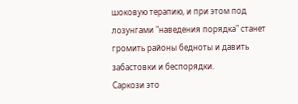шоковую терапию, и при этом под лозунгами "наведения порядка" станет громить районы бедноты и давить забастовки и беспорядки.
Саркози это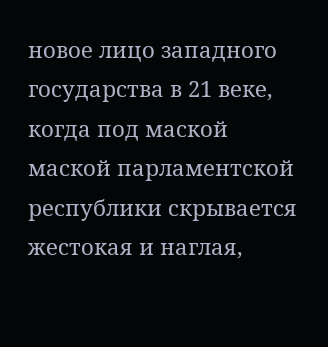новое лицо западного государства в 21 веке, когда под маской маской парламентской республики скрывается жестокая и наглая,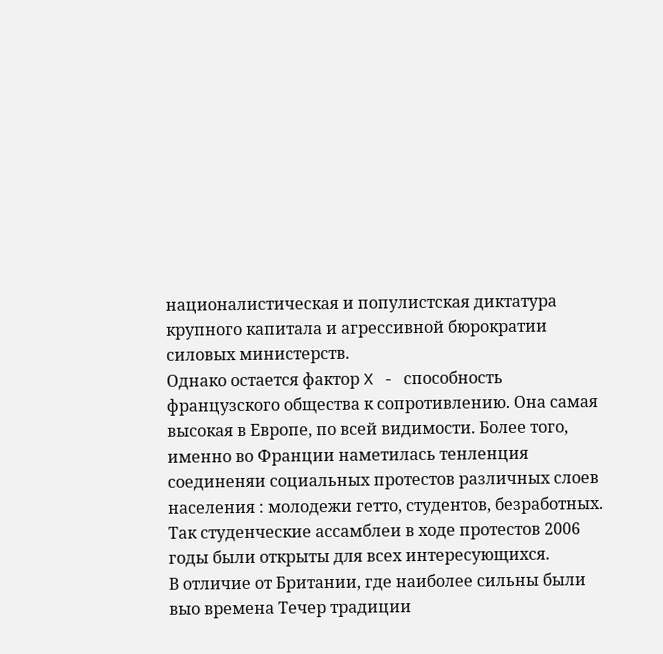националистическая и популистская диктатура крупного капитала и агрессивной бюрократии силовых министерств.
Однако остается фактор X - способность французского общества к сопротивлению. Она самая высокая в Европе, по всей видимости. Более того, именно во Франции наметилась тенленция соединеняи социальных протестов различных слоев населения : молодежи гетто, студентов, безработных. Так студенческие ассамблеи в ходе протестов 2006 годы были открыты для всех интересующихся.
В отличие от Британии, где наиболее сильны были выо времена Течер традиции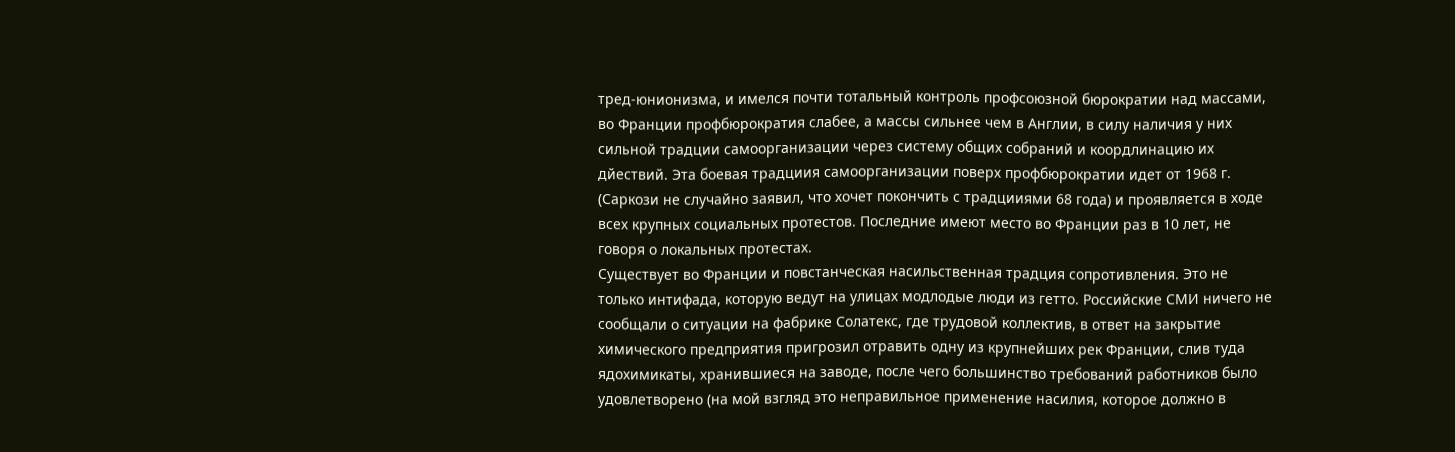тред-юнионизма, и имелся почти тотальный контроль профсоюзной бюрократии над массами, во Франции профбюрократия слабее, а массы сильнее чем в Англии, в силу наличия у них сильной традции самоорганизации через систему общих собраний и коордлинацию их дйествий. Эта боевая традциия самоорганизации поверх профбюрократии идет от 1968 г. (Саркози не случайно заявил, что хочет покончить с традцииями 68 года) и проявляется в ходе всех крупных социальных протестов. Последние имеют место во Франции раз в 10 лет, не говоря о локальных протестах.
Существует во Франции и повстанческая насильственная традция сопротивления. Это не только интифада, которую ведут на улицах модлодые люди из гетто. Российские СМИ ничего не сообщали о ситуации на фабрике Солатекс, где трудовой коллектив, в ответ на закрытие химического предприятия пригрозил отравить одну из крупнейших рек Франции, слив туда ядохимикаты, хранившиеся на заводе, после чего большинство требований работников было удовлетворено (на мой взгляд это неправильное применение насилия, которое должно в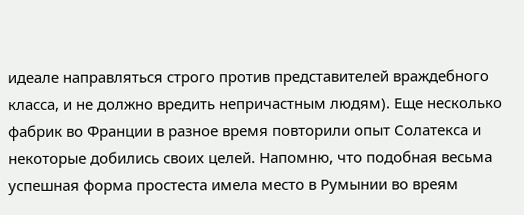идеале направляться строго против представителей враждебного класса, и не должно вредить непричастным людям). Еще несколько фабрик во Франции в разное время повторили опыт Солатекса и некоторые добились своих целей. Напомню, что подобная весьма успешная форма простеста имела место в Румынии во вреям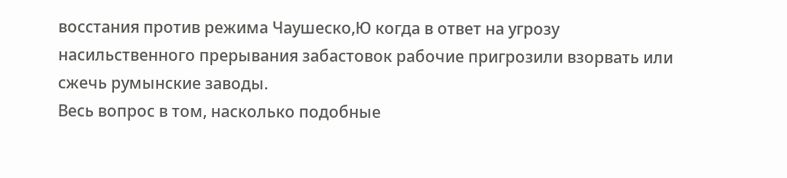восстания против режима Чаушеско,Ю когда в ответ на угрозу насильственного прерывания забастовок рабочие пригрозили взорвать или сжечь румынские заводы.
Весь вопрос в том, насколько подобные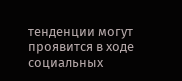тенденции могут проявится в ходе социальных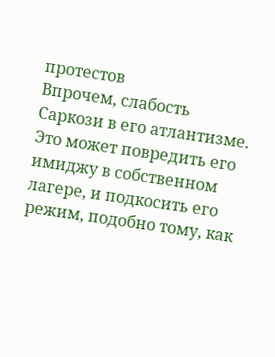протестов
Впрочем, слабость Саркози в его атлантизме. Это может повредить его имиджу в собственном лагере, и подкосить его режим, подобно тому, как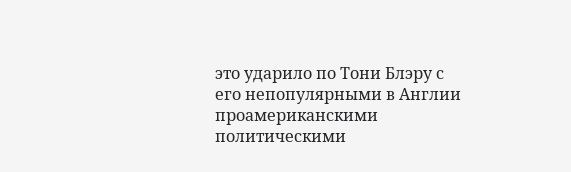это ударило по Тони Блэру с его непопулярными в Англии проамериканскими политическими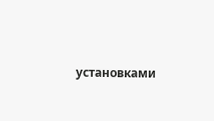установками